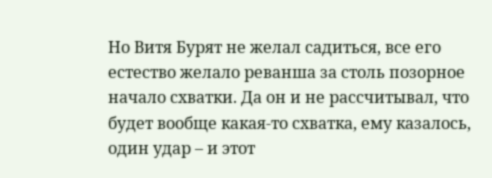Но Витя Бурят не желал садиться, все его естество желало реванша за столь позорное начало схватки. Да он и не рассчитывал, что будет вообще какая-то схватка, ему казалось, один удар – и этот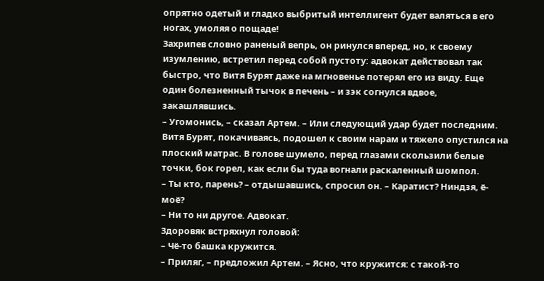опрятно одетый и гладко выбритый интеллигент будет валяться в его ногах, умоляя о пощаде!
Захрипев словно раненый вепрь, он ринулся вперед, но, к своему изумлению, встретил перед собой пустоту: адвокат действовал так быстро, что Витя Бурят даже на мгновенье потерял его из виду. Еще один болезненный тычок в печень – и зэк согнулся вдвое, закашлявшись.
– Угомонись, – сказал Артем. – Или следующий удар будет последним.
Витя Бурят, покачиваясь, подошел к своим нарам и тяжело опустился на плоский матрас. В голове шумело, перед глазами скользили белые точки, бок горел, как если бы туда вогнали раскаленный шомпол.
– Ты кто, парень? – отдышавшись, спросил он. – Каратист? Ниндзя, ё-моё?
– Ни то ни другое. Адвокат.
Здоровяк встряхнул головой:
– Чё-то башка кружится.
– Приляг, – предложил Артем. – Ясно, что кружится: с такой-то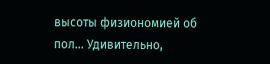высоты физиономией об пол… Удивительно,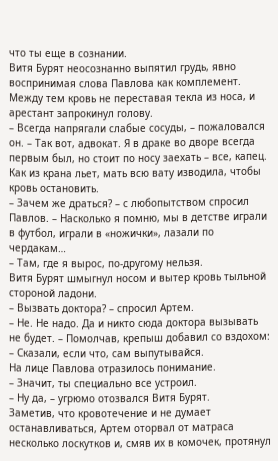что ты еще в сознании.
Витя Бурят неосознанно выпятил грудь, явно воспринимая слова Павлова как комплемент. Между тем кровь не переставая текла из носа, и арестант запрокинул голову.
– Всегда напрягали слабые сосуды, – пожаловался он. – Так вот, адвокат. Я в драке во дворе всегда первым был, но стоит по носу заехать – все, капец. Как из крана льет, мать всю вату изводила, чтобы кровь остановить.
– Зачем же драться? – с любопытством спросил Павлов. – Насколько я помню, мы в детстве играли в футбол, играли в «ножички», лазали по чердакам…
– Там, где я вырос, по-другому нельзя.
Витя Бурят шмыгнул носом и вытер кровь тыльной стороной ладони.
– Вызвать доктора? – спросил Артем.
– Не. Не надо. Да и никто сюда доктора вызывать не будет. – Помолчав, крепыш добавил со вздохом: – Сказали, если что, сам выпутывайся.
На лице Павлова отразилось понимание.
– Значит, ты специально все устроил.
– Ну да, – угрюмо отозвался Витя Бурят.
Заметив, что кровотечение и не думает останавливаться, Артем оторвал от матраса несколько лоскутков и, смяв их в комочек, протянул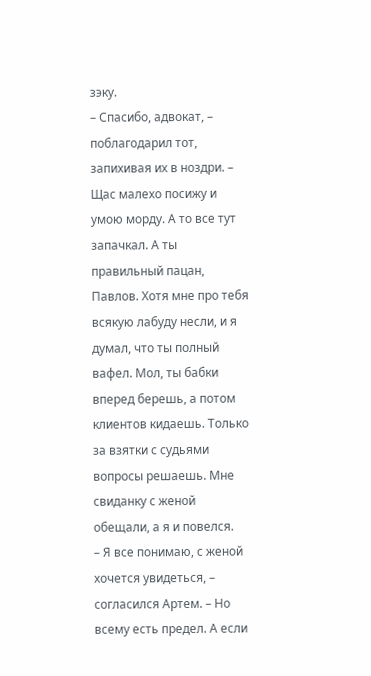зэку.
– Спасибо, адвокат, – поблагодарил тот, запихивая их в ноздри. – Щас малехо посижу и умою морду. А то все тут запачкал. А ты правильный пацан, Павлов. Хотя мне про тебя всякую лабуду несли, и я думал, что ты полный вафел. Мол, ты бабки вперед берешь, а потом клиентов кидаешь. Только за взятки с судьями вопросы решаешь. Мне свиданку с женой обещали, а я и повелся.
– Я все понимаю, с женой хочется увидеться, – согласился Артем. – Но всему есть предел. А если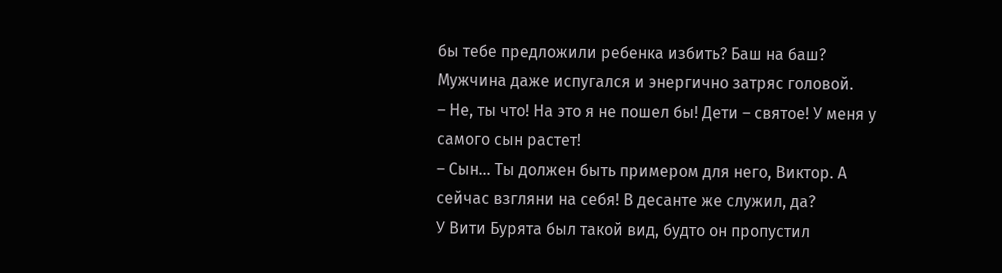бы тебе предложили ребенка избить? Баш на баш?
Мужчина даже испугался и энергично затряс головой.
– Не, ты что! На это я не пошел бы! Дети – святое! У меня у самого сын растет!
– Сын… Ты должен быть примером для него, Виктор. А сейчас взгляни на себя! В десанте же служил, да?
У Вити Бурята был такой вид, будто он пропустил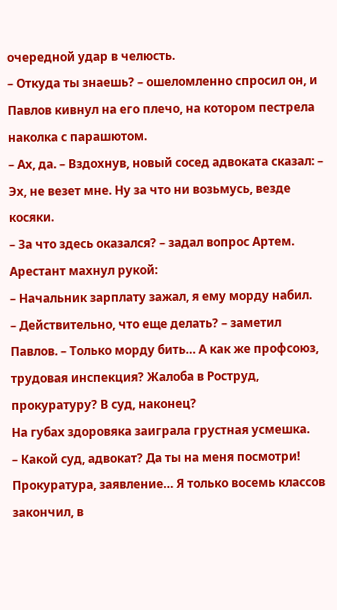очередной удар в челюсть.
– Откуда ты знаешь? – ошеломленно спросил он, и Павлов кивнул на его плечо, на котором пестрела наколка с парашютом.
– Ах, да. – Вздохнув, новый сосед адвоката сказал: – Эх, не везет мне. Ну за что ни возьмусь, везде косяки.
– За что здесь оказался? – задал вопрос Артем.
Арестант махнул рукой:
– Начальник зарплату зажал, я ему морду набил.
– Действительно, что еще делать? – заметил Павлов. – Только морду бить… А как же профсоюз, трудовая инспекция? Жалоба в Роструд, прокуратуру? В суд, наконец?
На губах здоровяка заиграла грустная усмешка.
– Какой суд, адвокат? Да ты на меня посмотри! Прокуратура, заявление… Я только восемь классов закончил, в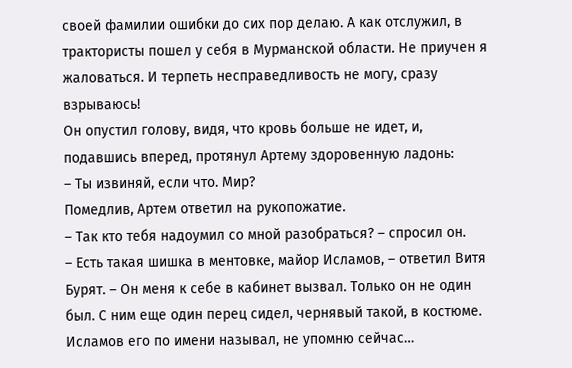своей фамилии ошибки до сих пор делаю. А как отслужил, в трактористы пошел у себя в Мурманской области. Не приучен я жаловаться. И терпеть несправедливость не могу, сразу взрываюсь!
Он опустил голову, видя, что кровь больше не идет, и, подавшись вперед, протянул Артему здоровенную ладонь:
– Ты извиняй, если что. Мир?
Помедлив, Артем ответил на рукопожатие.
– Так кто тебя надоумил со мной разобраться? – спросил он.
– Есть такая шишка в ментовке, майор Исламов, – ответил Витя Бурят. – Он меня к себе в кабинет вызвал. Только он не один был. С ним еще один перец сидел, чернявый такой, в костюме. Исламов его по имени называл, не упомню сейчас…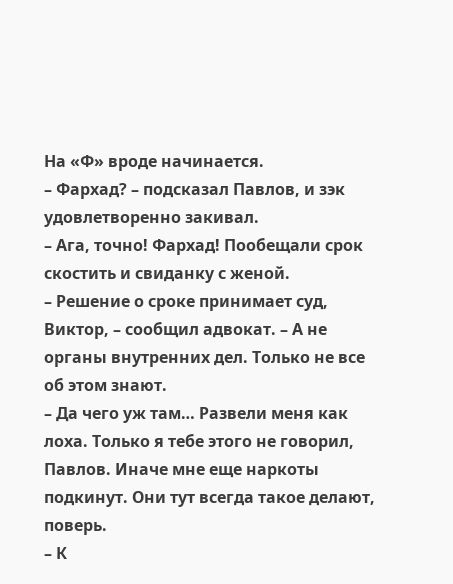На «Ф» вроде начинается.
– Фархад? – подсказал Павлов, и зэк удовлетворенно закивал.
– Ага, точно! Фархад! Пообещали срок скостить и свиданку с женой.
– Решение о сроке принимает суд, Виктор, – сообщил адвокат. – А не органы внутренних дел. Только не все об этом знают.
– Да чего уж там… Развели меня как лоха. Только я тебе этого не говорил, Павлов. Иначе мне еще наркоты подкинут. Они тут всегда такое делают, поверь.
– К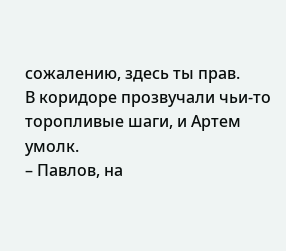сожалению, здесь ты прав.
В коридоре прозвучали чьи-то торопливые шаги, и Артем умолк.
– Павлов, на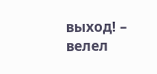выход! – велел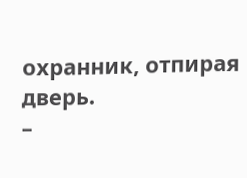охранник, отпирая дверь.
–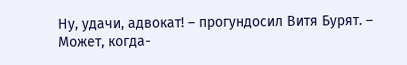Ну, удачи, адвокат! – прогундосил Витя Бурят. – Может, когда-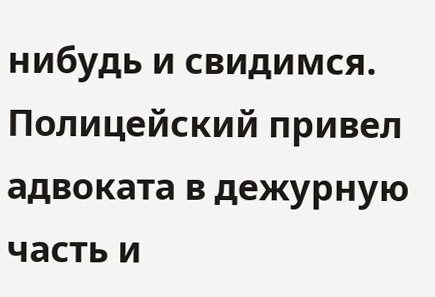нибудь и свидимся.
Полицейский привел адвоката в дежурную часть и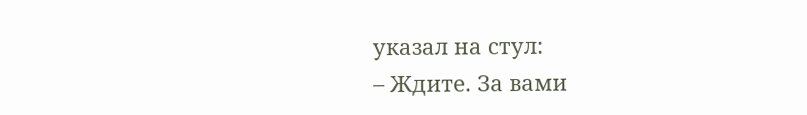указал на стул:
– Ждите. За вами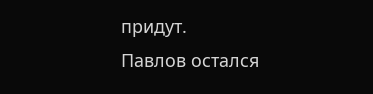придут.
Павлов остался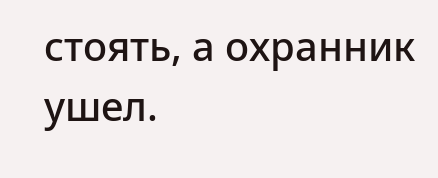стоять, а охранник ушел.